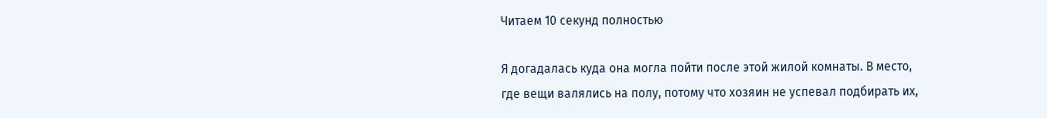Читаем 10 секунд полностью

Я догадалась куда она могла пойти после этой жилой комнаты. В место, где вещи валялись на полу, потому что хозяин не успевал подбирать их,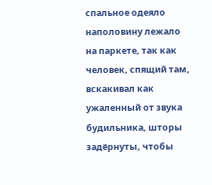спальное одеяло наполовину лежало на паркете, так как человек, спящий там, вскакивал как ужаленный от звука будильника, шторы задёрнуты, чтобы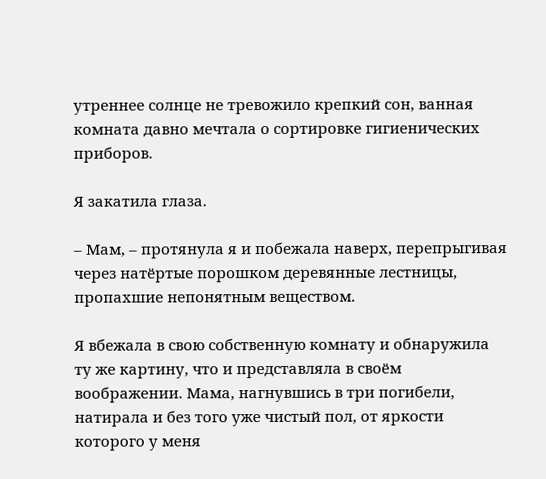утреннее солнце не тревожило крепкий сон, ванная комната давно мечтала о сортировке гигиенических приборов.

Я закатила глаза.

– Мам, – протянула я и побежала наверх, перепрыгивая через натёртые порошком деревянные лестницы, пропахшие непонятным веществом.

Я вбежала в свою собственную комнату и обнаружила ту же картину, что и представляла в своём воображении. Мама, нагнувшись в три погибели, натирала и без того уже чистый пол, от яркости которого у меня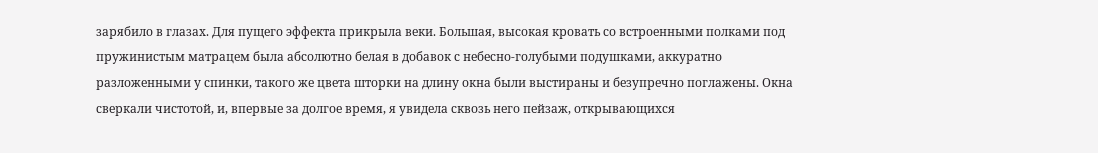зарябило в глазах. Для пущего эффекта прикрыла веки. Большая, высокая кровать со встроенными полками под пружинистым матрацем была абсолютно белая в добавок с небесно-голубыми подушками, аккуратно разложенными у спинки, такого же цвета шторки на длину окна были выстираны и безупречно поглажены. Окна сверкали чистотой, и, впервые за долгое время, я увидела сквозь него пейзаж, открывающихся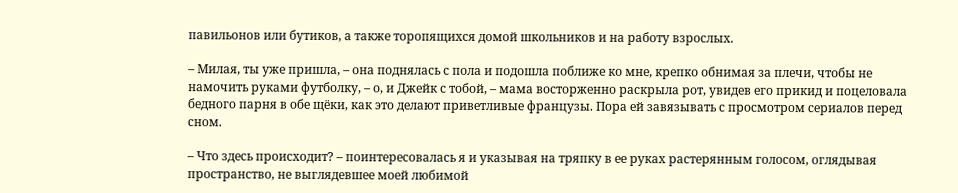павильонов или бутиков, а также торопящихся домой школьников и на работу взрослых.

– Милая, ты уже пришла, – она поднялась с пола и подошла поближе ко мне, крепко обнимая за плечи, чтобы не намочить руками футболку, – о, и Джейк с тобой, – мама восторженно раскрыла рот, увидев его прикид и поцеловала бедного парня в обе щёки, как это делают приветливые французы. Пора ей завязывать с просмотром сериалов перед сном.

– Что здесь происходит? – поинтересовалась я и указывая на тряпку в ее руках растерянным голосом, оглядывая пространство, не выглядевшее моей любимой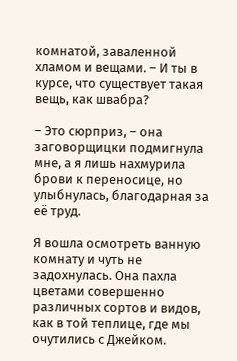комнатой, заваленной хламом и вещами. – И ты в курсе, что существует такая вещь, как швабра?

– Это сюрприз, – она заговорщицки подмигнула мне, а я лишь нахмурила брови к переносице, но улыбнулась, благодарная за её труд.

Я вошла осмотреть ванную комнату и чуть не задохнулась. Она пахла цветами совершенно различных сортов и видов, как в той теплице, где мы очутились с Джейком.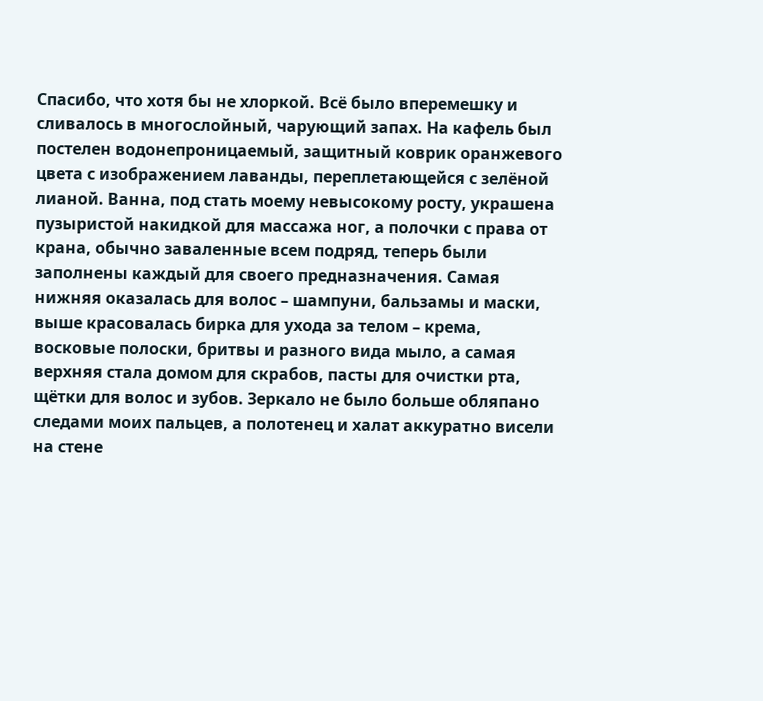Спасибо, что хотя бы не хлоркой. Всё было вперемешку и сливалось в многослойный, чарующий запах. На кафель был постелен водонепроницаемый, защитный коврик оранжевого цвета с изображением лаванды, переплетающейся с зелёной лианой. Ванна, под стать моему невысокому росту, украшена пузыристой накидкой для массажа ног, а полочки с права от крана, обычно заваленные всем подряд, теперь были заполнены каждый для своего предназначения. Самая нижняя оказалась для волос – шампуни, бальзамы и маски, выше красовалась бирка для ухода за телом – крема, восковые полоски, бритвы и разного вида мыло, а самая верхняя стала домом для скрабов, пасты для очистки рта, щётки для волос и зубов. Зеркало не было больше обляпано следами моих пальцев, а полотенец и халат аккуратно висели на стене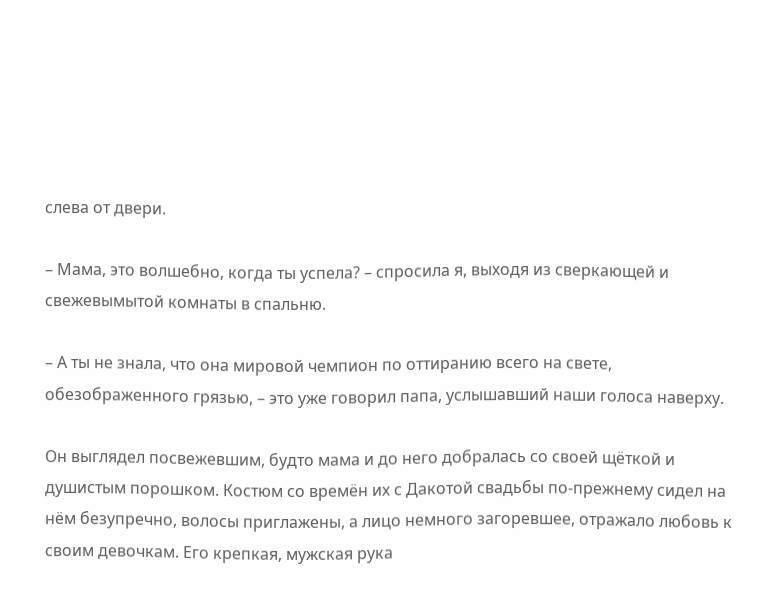слева от двери.

– Мама, это волшебно, когда ты успела? – спросила я, выходя из сверкающей и свежевымытой комнаты в спальню.

– А ты не знала, что она мировой чемпион по оттиранию всего на свете, обезображенного грязью, – это уже говорил папа, услышавший наши голоса наверху.

Он выглядел посвежевшим, будто мама и до него добралась со своей щёткой и душистым порошком. Костюм со времён их с Дакотой свадьбы по-прежнему сидел на нём безупречно, волосы приглажены, а лицо немного загоревшее, отражало любовь к своим девочкам. Его крепкая, мужская рука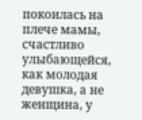покоилась на плече мамы, счастливо улыбающейся, как молодая девушка, а не женщина, у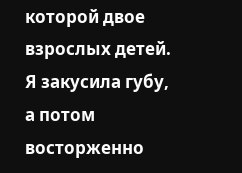которой двое взрослых детей. Я закусила губу, а потом восторженно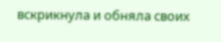вскрикнула и обняла своих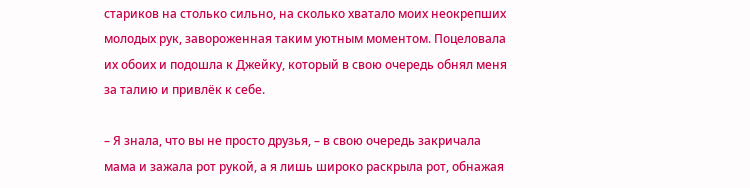стариков на столько сильно, на сколько хватало моих неокрепших молодых рук, завороженная таким уютным моментом. Поцеловала их обоих и подошла к Джейку, который в свою очередь обнял меня за талию и привлёк к себе.

– Я знала, что вы не просто друзья, – в свою очередь закричала мама и зажала рот рукой, а я лишь широко раскрыла рот, обнажая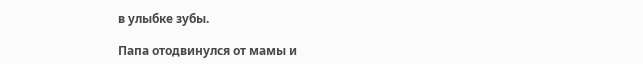в улыбке зубы.

Папа отодвинулся от мамы и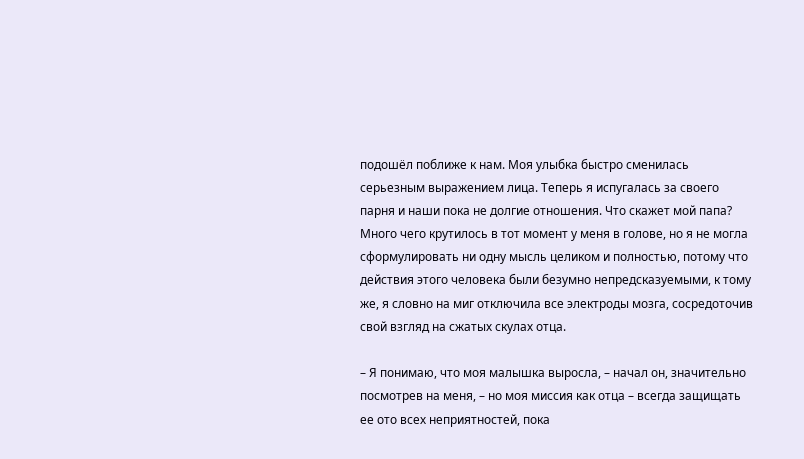подошёл поближе к нам. Моя улыбка быстро сменилась серьезным выражением лица. Теперь я испугалась за своего парня и наши пока не долгие отношения. Что скажет мой папа? Много чего крутилось в тот момент у меня в голове, но я не могла сформулировать ни одну мысль целиком и полностью, потому что действия этого человека были безумно непредсказуемыми, к тому же, я словно на миг отключила все электроды мозга, сосредоточив свой взгляд на сжатых скулах отца.

– Я понимаю, что моя малышка выросла, – начал он, значительно посмотрев на меня, – но моя миссия как отца – всегда защищать ее ото всех неприятностей, пока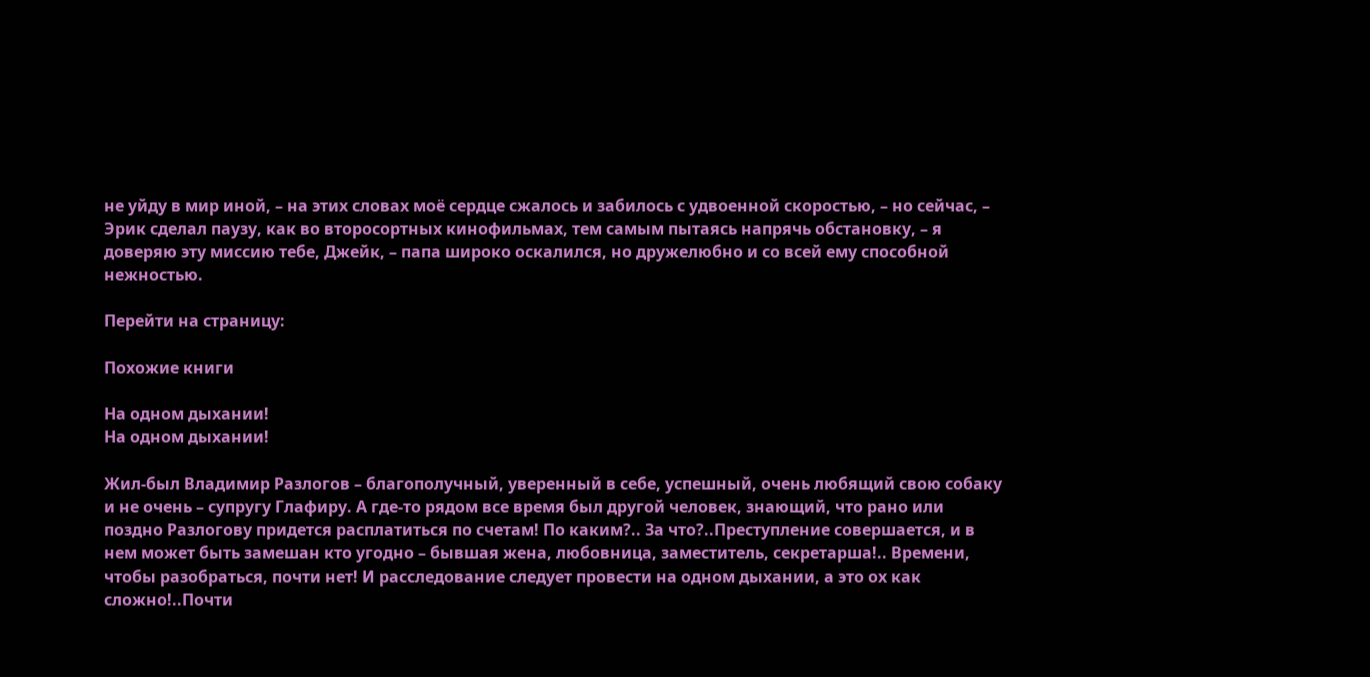не уйду в мир иной, – на этих словах моё сердце сжалось и забилось с удвоенной скоростью, – но сейчас, – Эрик сделал паузу, как во второсортных кинофильмах, тем самым пытаясь напрячь обстановку, – я доверяю эту миссию тебе, Джейк, – папа широко оскалился, но дружелюбно и со всей ему способной нежностью.

Перейти на страницу:

Похожие книги

На одном дыхании!
На одном дыхании!

Жил-был Владимир Разлогов – благополучный, уверенный в себе, успешный, очень любящий свою собаку и не очень – супругу Глафиру. А где-то рядом все время был другой человек, знающий, что рано или поздно Разлогову придется расплатиться по счетам! По каким?.. За что?..Преступление совершается, и в нем может быть замешан кто угодно – бывшая жена, любовница, заместитель, секретарша!.. Времени, чтобы разобраться, почти нет! И расследование следует провести на одном дыхании, а это ох как сложно!..Почти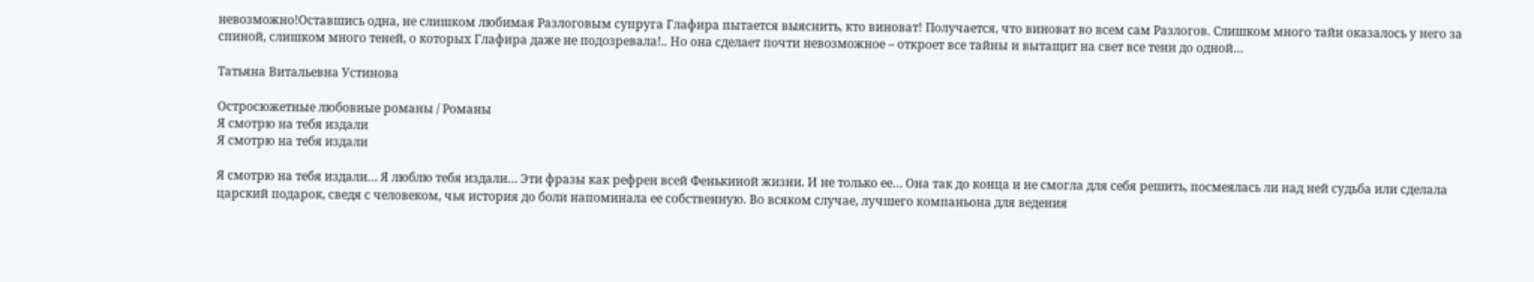невозможно!Оставшись одна, не слишком любимая Разлоговым супруга Глафира пытается выяснить, кто виноват! Получается, что виноват во всем сам Разлогов. Слишком много тайн оказалось у него за спиной, слишком много теней, о которых Глафира даже не подозревала!.. Но она сделает почти невозможное – откроет все тайны и вытащит на свет все тени до одной…

Татьяна Витальевна Устинова

Остросюжетные любовные романы / Романы
Я смотрю на тебя издали
Я смотрю на тебя издали

Я смотрю на тебя издали… Я люблю тебя издали… Эти фразы как рефрен всей Фенькиной жизни. И не только ее… Она так до конца и не смогла для себя решить, посмеялась ли над ней судьба или сделала царский подарок, сведя с человеком, чья история до боли напоминала ее собственную. Во всяком случае, лучшего компаньона для ведения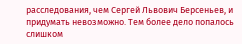расследования, чем Сергей Львович Берсеньев, и придумать невозможно. Тем более дело попалось слишком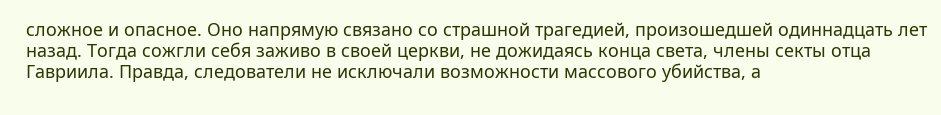сложное и опасное. Оно напрямую связано со страшной трагедией, произошедшей одиннадцать лет назад. Тогда сожгли себя заживо в своей церкви, не дожидаясь конца света, члены секты отца Гавриила. Правда, следователи не исключали возможности массового убийства, а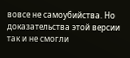вовсе не самоубийства. Но доказательства этой версии так и не смогли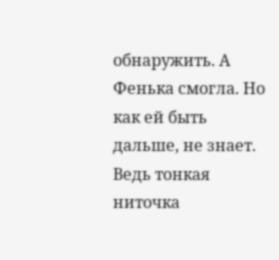обнаружить. А Фенька смогла. Но как ей быть дальше, не знает. Ведь тонкая ниточка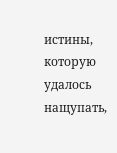истины, которую удалось нащупать,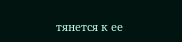тянется к ее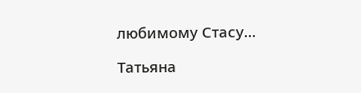любимому Стасу…

Татьяна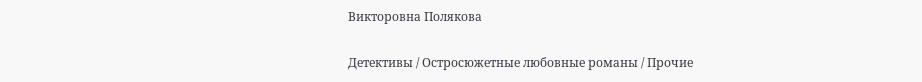Викторовна Полякова

Детективы / Остросюжетные любовные романы / Прочие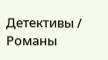Детективы / Романы